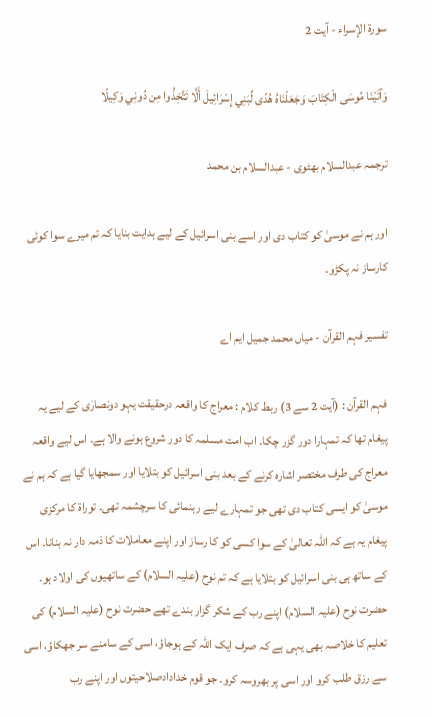سورة الإسراء - آیت 2

وَآتَيْنَا مُوسَى الْكِتَابَ وَجَعَلْنَاهُ هُدًى لِّبَنِي إِسْرَائِيلَ أَلَّا تَتَّخِذُوا مِن دُونِي وَكِيلًا

ترجمہ عبدالسلام بھٹوی - عبدالسلام بن محمد

اور ہم نے موسیٰ کو کتاب دی اور اسے بنی اسرائیل کے لیے ہدایت بنایا کہ تم میرے سوا کوئی کارساز نہ پکڑو۔

تفسیر فہم القرآن - میاں محمد جمیل ایم اے

فہم القرآن : (آیت 2 سے 3) ربط کلام : معراج کا واقعہ درحقیقت یہو دونصارٰی کے لیے یہ پیغام تھا کہ تمہارا دور گزر چکا۔ اب امت مسلمہ کا دور شروع ہونے والا ہے۔ اس لیے واقعہ معراج کی طرف مختصر اشارہ کرنے کے بعد بنی اسرائیل کو بتلایا اور سمجھایا گیا ہے کہ ہم نے موسیٰ کو ایسی کتاب دی تھی جو تمہارے لیے رہنمائی کا سرچشمہ تھی۔ توراۃ کا مرکزی پیغام یہ ہے کہ اللہ تعالیٰ کے سوا کسی کو کا رساز اور اپنے معاملات کا ذمہ دار نہ بنانا۔ اس کے ساتھ ہی بنی اسرائیل کو بتلایا ہے کہ تم نوح (علیہ السلام) کے ساتھیوں کی اولاد ہو۔ حضرت نوح (علیہ السلام) اپنے رب کے شکر گزار بندے تھے حضرت نوح (علیہ السلام) کی تعلیم کا خلاصہ بھی یہی ہے کہ صرف ایک اللہ کے ہوجاؤ، اسی کے سامنے سر جھکاؤ، اسی سے رزق طلب کرو اور اسی پر بھروسہ کرو۔ جو قوم خدادادصلاحیتوں اور اپنے رب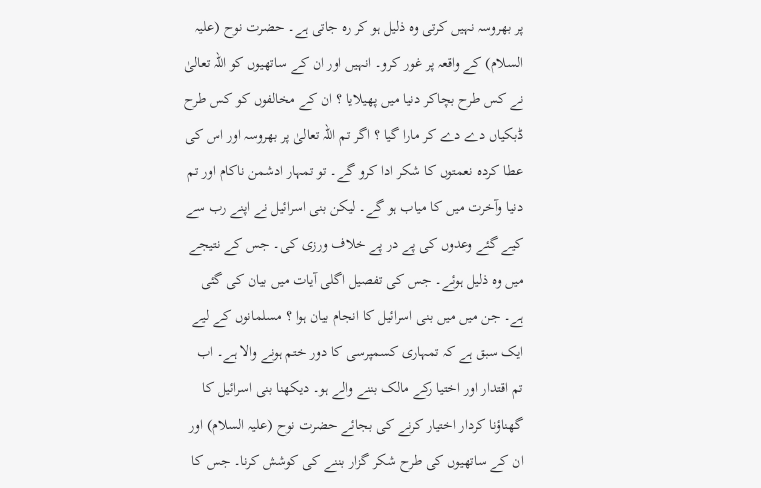پر بھروسہ نہیں کرتی وہ ذلیل ہو کر رہ جاتی ہے۔ حضرت نوح (علیہ السلام) کے واقعہ پر غور کرو۔ انہیں اور ان کے ساتھیوں کو اللہ تعالیٰ نے کس طرح بچاکر دنیا میں پھیلایا ؟ ان کے مخالفوں کو کس طرح ڈبکیاں دے دے کر مارا گیا ؟ اگر تم اللہ تعالیٰ پر بھروسہ اور اس کی عطا کردہ نعمتوں کا شکر ادا کرو گے۔ تو تمہار ادشمن ناکام اور تم دنیا وآخرت میں کا میاب ہو گے۔ لیکن بنی اسرائیل نے اپنے رب سے کیے گئے وعدوں کی پے در پے خلاف ورزی کی۔ جس کے نتیجے میں وہ ذلیل ہوئے۔ جس کی تفصیل اگلی آیات میں بیان کی گئی ہے۔ جن میں میں بنی اسرائیل کا انجام بیان ہوا ؟ مسلمانوں کے لیے ایک سبق ہے کہ تمہاری کسمپرسی کا دور ختم ہونے والا ہے۔ اب تم اقتدار اور اختیا رکے مالک بننے والے ہو۔ دیکھنا بنی اسرائیل کا گھناؤنا کردار اختیار کرنے کی بجائے حضرت نوح (علیہ السلام) اور ان کے ساتھیوں کی طرح شکر گزار بننے کی کوشش کرنا۔ جس کا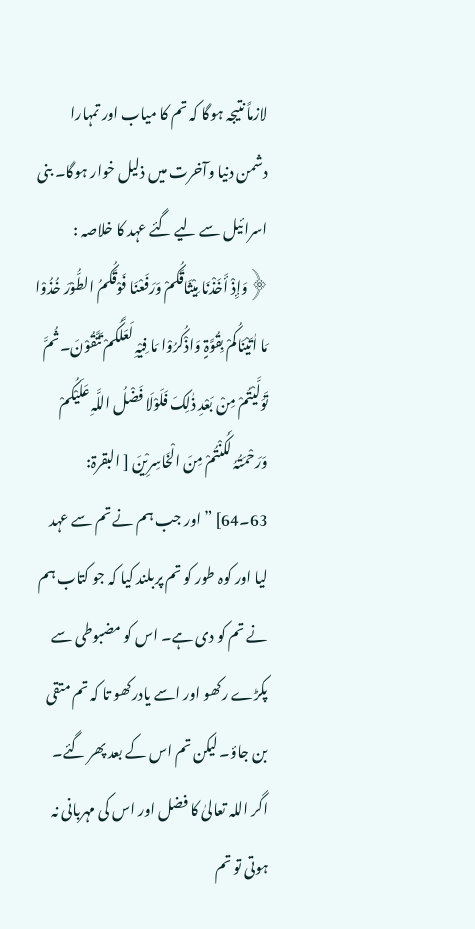لازماً نتیجہ ہوگا کہ تم کا میاب اور تمہارا دشمن دنیا وآخرت میں ذلیل خوار ہوگا۔ بنی اسرائیل سے لیے گئے عہد کا خلاصہ : ﴿وَإِذْ أَخَذْنَا مِیْثَاقَکُمْ وَرَفَعْنَا فَوْقَکُمُ الطُّوْرَ خُذُوْا مَا اٰتَیْنَاکُمْ بِقُوَّۃٍ وَاذْکُرُوْا مَا فِیْہِ لَعَلَّکُمْ تَتَّقُوْنَ۔ثُمَّ تَوَلَّیْتُمْ مِنْ بَعْدِ ذٰلِکَ فَلَوْلَا فَضْلُ اللَّہِ عَلَیْکُمْ وَرَحْمَتُہُ لَکُنْتُمْ مِنَ الْخَاسِرِیْنَ [ البقرۃ: 63۔64] ” اور جب ہم نے تم سے عہد لیا اور کوہ طور کو تم پربلند کیا کہ جو کتاب ہم نے تم کو دی ہے۔ اس کو مضبوطی سے پکڑے رکھو اور اسے یادرکھو تا کہ تم متقی بن جاؤ۔ لیکن تم اس کے بعد پھر گئے۔ اگر اللہ تعالیٰ کا فضل اور اس کی مہربانی نہ ہوتی تو تم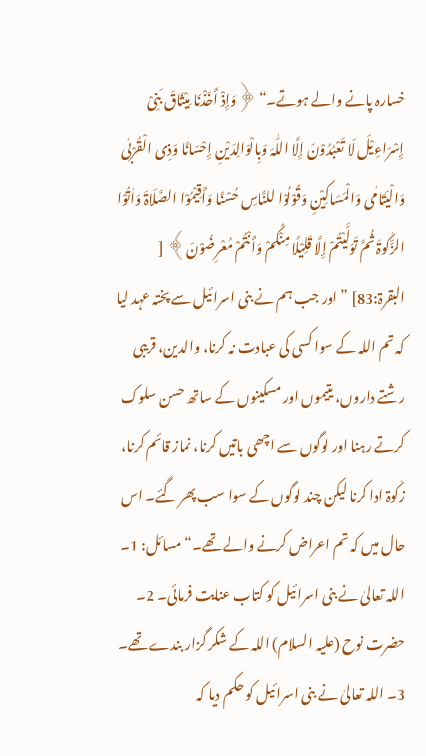خسارہ پانے والے ہوتے۔“ ﴿وَإِذْ أَخَذْنَا مِیْثَاقَ بَنِیْ إِسْرَاءِیْلَ لَا تَعْبُدُوْنَ إِلَّا اللّٰہَ وَبِالْوَالِدَیْنِ إِحْسَانًا وَذِی الْقُرْبٰی وَالْیَتَامٰی وَالْمَسَاکِیْنِ وَقُوْلُوْا للنَّاسِ حُسْنًا وَأَقِیْمُوْا الصَّلَاۃَ وَاٰتُوْا الزَّکٰوۃَ ثُمَّ تَوَلَّیْتُمْ إِلَّا قَلِیْلًا مِنْکُمْ وَأَنْتُمْ مُعْرِضُوْنَ﴾ [ البقرۃ:83] ” اور جب ہم نے بنی اسرائیل سے پختہ عہد لیا کہ تم اللہ کے سوا کسی کی عبادت نہ کرنا، والدین، قریبی رشتے داروں، یتیموں اور مسکینوں کے ساتھ حسن سلوک کرتے رہنا اور لوگوں سے اچھی باتیں کرنا، نماز قائم کرنا، زکٰوۃ ادا کرنا لیکن چند لوگوں کے سوا سب پھر گئے۔ اس حال میں کہ تم اعراض کرنے والے تھے۔“ مسائل: 1۔ اللہ تعالیٰ نے بنی اسرائیل کو کتاب عنایت فرمائی۔ 2۔ حضرت نوح (علیہ السلام) اللہ کے شکر گزار بندے تھے۔ 3۔ اللہ تعالیٰ نے بنی اسرائیل کو حکم دیا کہ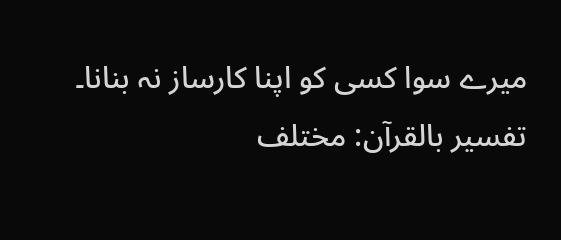میرے سوا کسی کو اپنا کارساز نہ بنانا۔ تفسیر بالقرآن: مختلف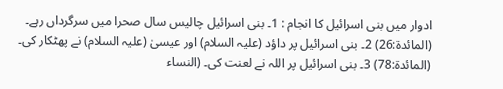ادوار میں بنی اسرائیل کا انجام : 1۔ بنی اسرائیل چالیس سال صحرا میں سرگرداں رہے۔ (المائدۃ:26) 2۔ بنی اسرائیل پر داؤد (علیہ السلام) اور عیسیٰ (علیہ السلام) نے پھٹکار کی۔ (المائدۃ:78) 3۔ بنی اسرائیل پر اللہ نے لعنت کی۔ (النساء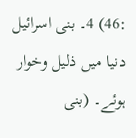:46) 4۔ بنی اسرائیل دنیا میں ذلیل وخوار ہوئے۔ (بنی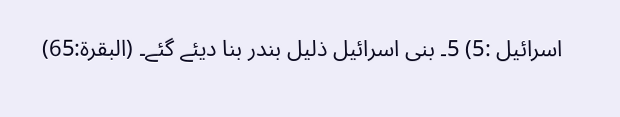اسرائیل :5) 5۔ بنی اسرائیل ذلیل بندر بنا دیئے گئے۔ (البقرۃ:65)